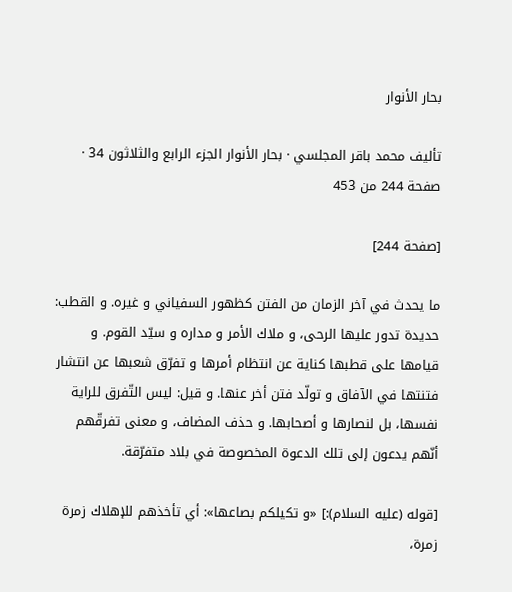بحار الأنوار

تأليف محمد باقر المجلسي · بحار الأنوار الجزء الرابع والثلاثون 34 · صفحة 244 من 453

[صفحة 244]

ما يحدث في آخر الزمان من الفتن كظهور السفياني و غيره. و القطب: حديدة تدور عليها الرحى، و ملاك الأمر و مداره و سيّد القوم. و قيامها على قطبها كناية عن انتظام أمرها و تفرّق شعبها عن انتشار فتنتها في الآفاق و تولّد فتن أخر عنها. و قيل: ليس التّفرق للراية نفسها، بل لنصارها و أصحابها. و حذف المضاف، و معنى تفرقّهم أنّهم يدعون إلى تلك الدعوة المخصوصة في بلاد متفرّقة.

[قوله (عليه السلام):] «و تكيلكم بصاعها»: أي تأخذهم للإهلاك زمرة زمرة،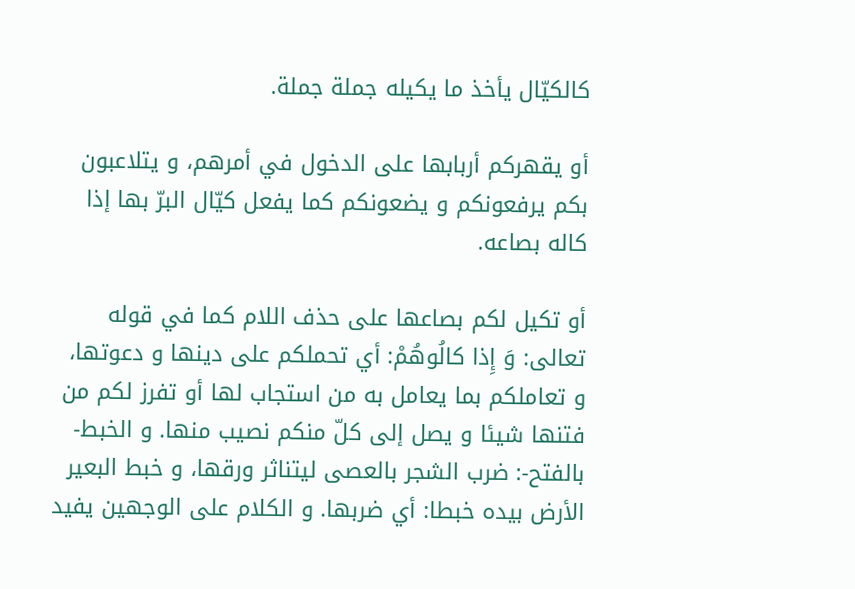كالكيّال يأخذ ما يكيله جملة جملة.

أو يقهركم أربابها على الدخول في أمرهم، و يتلاعبون بكم يرفعونكم و يضعونكم كما يفعل كيّال البرّ بها إذا كاله بصاعه.

أو تكيل لكم بصاعها على حذف اللام كما في قوله تعالى: وَ إِذا كالُوهُمْ: أي تحملكم على دينها و دعوتها، و تعاملكم بما يعامل به من استجاب لها أو تفرز لكم من فتنها شيئا و يصل إلى كلّ منكم نصيب منها. و الخبط- بالفتح-: ضرب الشجر بالعصى ليتناثر ورقها، و خبط البعير الأرض بيده خبطا: أي ضربها. و الكلام على الوجهين يفيد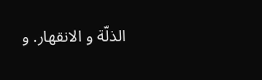الذلّة و الانقهار. و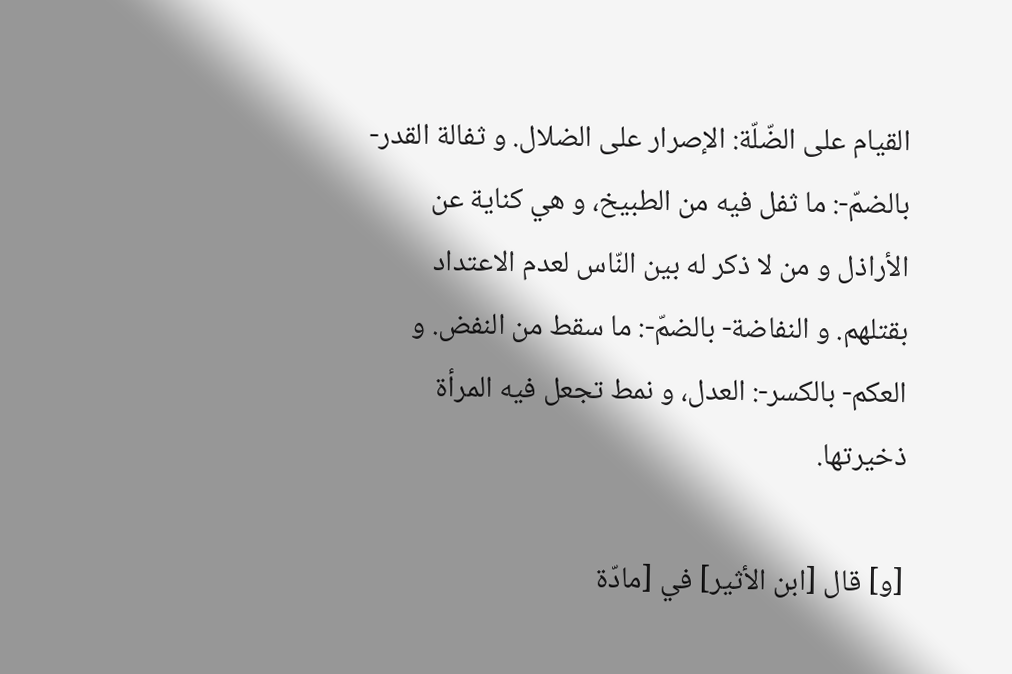القيام على الضّلّة: الإصرار على الضلال. و ثفالة القدر- بالضمّ-: ما ثفل فيه من الطبيخ، و هي كناية عن الأراذل و من لا ذكر له بين النّاس لعدم الاعتداد بقتلهم. و النفاضة- بالضمّ-: ما سقط من النفض. و العكم- بالكسر-: العدل، و نمط تجعل فيه المرأة ذخيرتها.

[و] قال [ابن الأثير] في [مادّة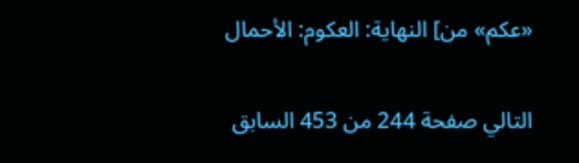«عكم» من] النهاية: العكوم: الأحمال

التالي صفحة 244 من 453 السابق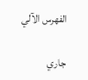الفهرس الآلي

جاري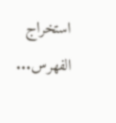استخراج الفهرس...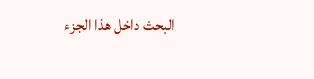البحث داخل هذا الجزء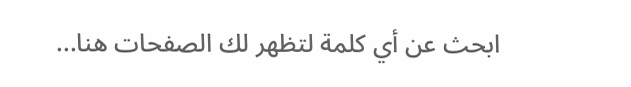ابحث عن أي كلمة لتظهر لك الصفحات هنا...